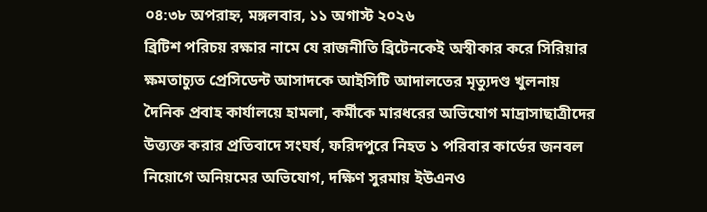০৪:৩৮ অপরাহ্ন, মঙ্গলবার, ১১ অগাস্ট ২০২৬
ব্রিটিশ পরিচয় রক্ষার নামে যে রাজনীতি ব্রিটেনকেই অস্বীকার করে সিরিয়ার ক্ষমতাচ্যুত প্রেসিডেন্ট আসাদকে আইসিটি আদালতের মৃত্যুদণ্ড খুলনায় দৈনিক প্রবাহ কার্যালয়ে হামলা, কর্মীকে মারধরের অভিযোগ মাদ্রাসাছাত্রীদের উত্ত্যক্ত করার প্রতিবাদে সংঘর্ষ, ফরিদপুরে নিহত ১ পরিবার কার্ডের জনবল নিয়োগে অনিয়মের অভিযোগ, দক্ষিণ সুরমায় ইউএনও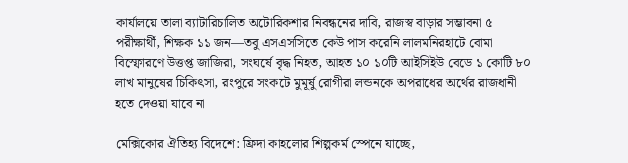কার্যালয়ে তালা ব্যাটারিচালিত অটোরিকশার নিবন্ধনের দাবি, রাজস্ব বাড়ার সম্ভাবনা ৫ পরীক্ষার্থী, শিক্ষক ১১ জন—তবু এসএসসিতে কেউ পাস করেনি লালমনিরহাটে বোমা বিস্ফোরণে উত্তপ্ত জাজিরা, সংঘর্ষে বৃদ্ধ নিহত, আহত ১০ ১০টি আইসিইউ বেডে ১ কোটি ৮০ লাখ মানুষের চিকিৎসা, রংপুরে সংকটে মুমূর্ষু রোগীরা লন্ডনকে অপরাধের অর্থের রাজধানী হতে দেওয়া যাবে না

মেক্সিকোর ঐতিহ্য বিদেশে: ফ্রিদা কাহলোর শিল্পকর্ম স্পেনে যাচ্ছে,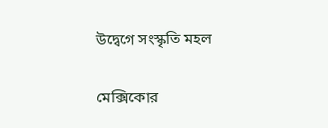উদ্বেগে সংস্কৃতি মহল

মেক্সিকোর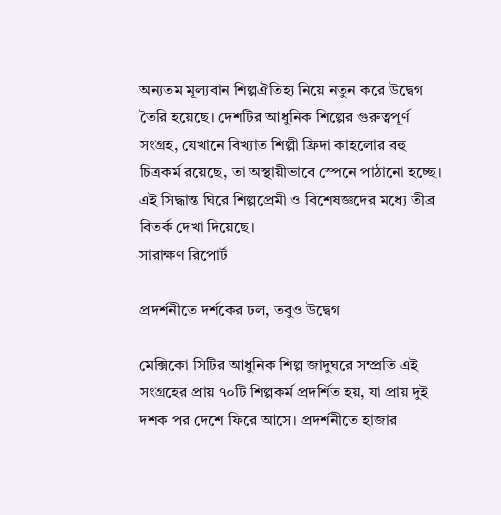অন্যতম মূল্যবান শিল্পঐতিহ্য নিয়ে নতুন করে উদ্বেগ তৈরি হয়েছে। দেশটির আধুনিক শিল্পের গুরুত্বপূর্ণ সংগ্রহ, যেখানে বিখ্যাত শিল্পী ফ্রিদা কাহলোর বহু চিত্রকর্ম রয়েছে, তা অস্থায়ীভাবে স্পেনে পাঠানো হচ্ছে। এই সিদ্ধান্ত ঘিরে শিল্পপ্রেমী ও বিশেষজ্ঞদের মধ্যে তীব্র বিতর্ক দেখা দিয়েছে।
সারাক্ষণ রিপোর্ট

প্রদর্শনীতে দর্শকের ঢল, তবুও উদ্বেগ

মেক্সিকো সিটির আধুনিক শিল্প জাদুঘরে সম্প্রতি এই সংগ্রহের প্রায় ৭০টি শিল্পকর্ম প্রদর্শিত হয়, যা প্রায় দুই দশক পর দেশে ফিরে আসে। প্রদর্শনীতে হাজার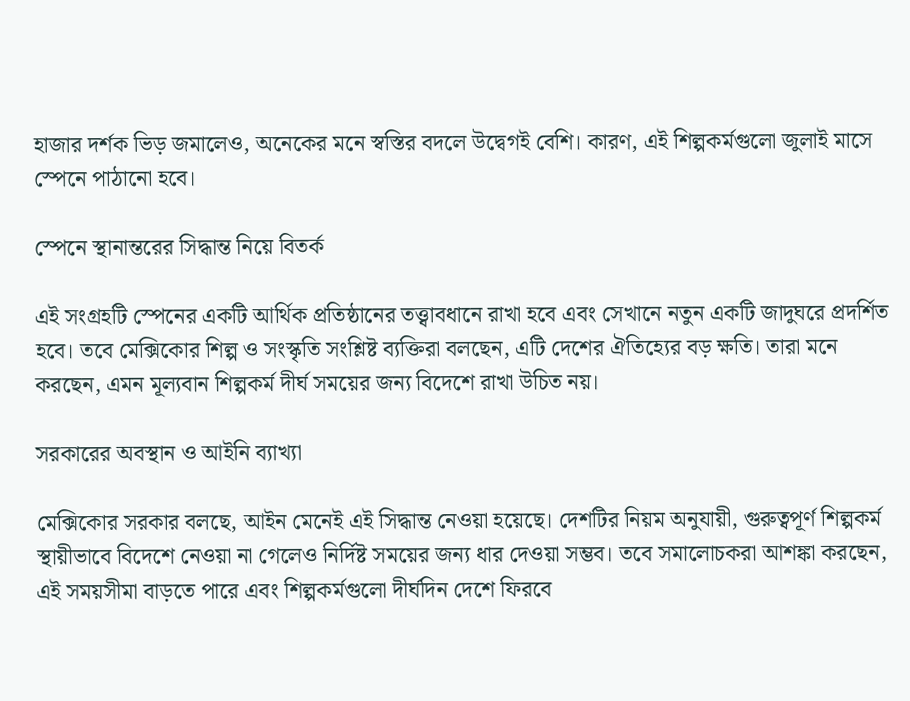হাজার দর্শক ভিড় জমালেও, অনেকের মনে স্বস্তির বদলে উদ্বেগই বেশি। কারণ, এই শিল্পকর্মগুলো জুলাই মাসে স্পেনে পাঠানো হবে।

স্পেনে স্থানান্তরের সিদ্ধান্ত নিয়ে বিতর্ক

এই সংগ্রহটি স্পেনের একটি আর্থিক প্রতিষ্ঠানের তত্ত্বাবধানে রাখা হবে এবং সেখানে নতুন একটি জাদুঘরে প্রদর্শিত হবে। তবে মেক্সিকোর শিল্প ও সংস্কৃতি সংশ্লিষ্ট ব্যক্তিরা বলছেন, এটি দেশের ঐতিহ্যের বড় ক্ষতি। তারা মনে করছেন, এমন মূল্যবান শিল্পকর্ম দীর্ঘ সময়ের জন্য বিদেশে রাখা উচিত নয়।

সরকারের অবস্থান ও আইনি ব্যাখ্যা

মেক্সিকোর সরকার বলছে, আইন মেনেই এই সিদ্ধান্ত নেওয়া হয়েছে। দেশটির নিয়ম অনুযায়ী, গুরুত্বপূর্ণ শিল্পকর্ম স্থায়ীভাবে বিদেশে নেওয়া না গেলেও নির্দিষ্ট সময়ের জন্য ধার দেওয়া সম্ভব। তবে সমালোচকরা আশঙ্কা করছেন, এই সময়সীমা বাড়তে পারে এবং শিল্পকর্মগুলো দীর্ঘদিন দেশে ফিরবে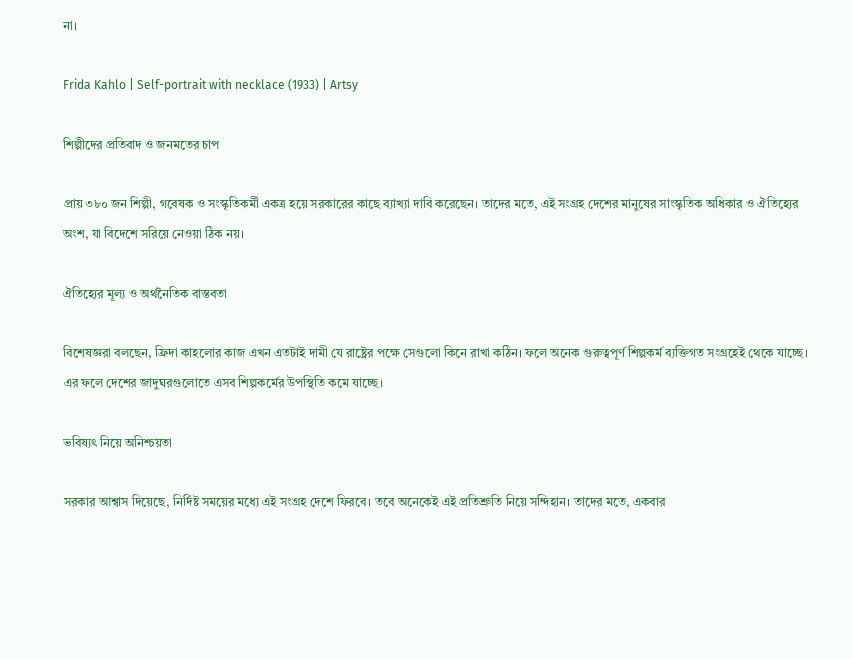না।

Frida Kahlo | Self-portrait with necklace (1933) | Artsy

শিল্পীদের প্রতিবাদ ও জনমতের চাপ

প্রায় ৩৮০ জন শিল্পী, গবেষক ও সংস্কৃতিকর্মী একত্র হয়ে সরকারের কাছে ব্যাখ্যা দাবি করেছেন। তাদের মতে, এই সংগ্রহ দেশের মানুষের সাংস্কৃতিক অধিকার ও ঐতিহ্যের অংশ, যা বিদেশে সরিয়ে নেওয়া ঠিক নয়।

ঐতিহ্যের মূল্য ও অর্থনৈতিক বাস্তবতা

বিশেষজ্ঞরা বলছেন, ফ্রিদা কাহলোর কাজ এখন এতটাই দামী যে রাষ্ট্রের পক্ষে সেগুলো কিনে রাখা কঠিন। ফলে অনেক গুরুত্বপূর্ণ শিল্পকর্ম ব্যক্তিগত সংগ্রহেই থেকে যাচ্ছে। এর ফলে দেশের জাদুঘরগুলোতে এসব শিল্পকর্মের উপস্থিতি কমে যাচ্ছে।

ভবিষ্যৎ নিয়ে অনিশ্চয়তা

সরকার আশ্বাস দিয়েছে, নির্দিষ্ট সময়ের মধ্যে এই সংগ্রহ দেশে ফিরবে। তবে অনেকেই এই প্রতিশ্রুতি নিয়ে সন্দিহান। তাদের মতে, একবার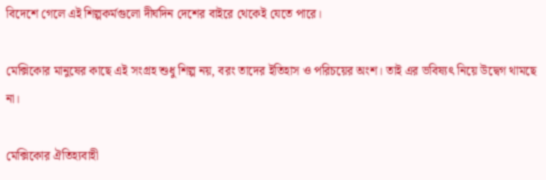বিদেশে গেলে এই শিল্পকর্মগুলো দীর্ঘদিন দেশের বাইরে থেকেই যেতে পারে।

মেক্সিকোর মানুষের কাছে এই সংগ্রহ শুধু শিল্প নয়, বরং তাদের ইতিহাস ও পরিচয়ের অংশ। তাই এর ভবিষ্যৎ নিয়ে উদ্বেগ থামছে না।

মেক্সিকোর ঐতিহ্যবাহী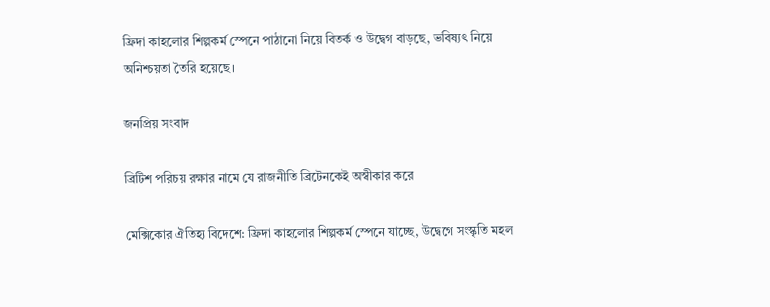ফ্রিদা কাহলোর শিল্পকর্ম স্পেনে পাঠানো নিয়ে বিতর্ক ও উদ্বেগ বাড়ছে, ভবিষ্যৎ নিয়ে অনিশ্চয়তা তৈরি হয়েছে।

জনপ্রিয় সংবাদ

ব্রিটিশ পরিচয় রক্ষার নামে যে রাজনীতি ব্রিটেনকেই অস্বীকার করে

মেক্সিকোর ঐতিহ্য বিদেশে: ফ্রিদা কাহলোর শিল্পকর্ম স্পেনে যাচ্ছে, উদ্বেগে সংস্কৃতি মহল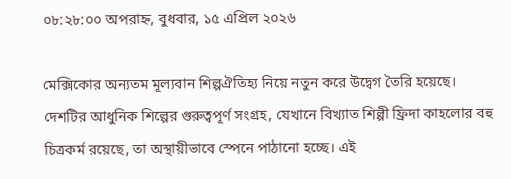০৮:২৮:০০ অপরাহ্ন, বুধবার, ১৫ এপ্রিল ২০২৬

মেক্সিকোর অন্যতম মূল্যবান শিল্পঐতিহ্য নিয়ে নতুন করে উদ্বেগ তৈরি হয়েছে। দেশটির আধুনিক শিল্পের গুরুত্বপূর্ণ সংগ্রহ, যেখানে বিখ্যাত শিল্পী ফ্রিদা কাহলোর বহু চিত্রকর্ম রয়েছে, তা অস্থায়ীভাবে স্পেনে পাঠানো হচ্ছে। এই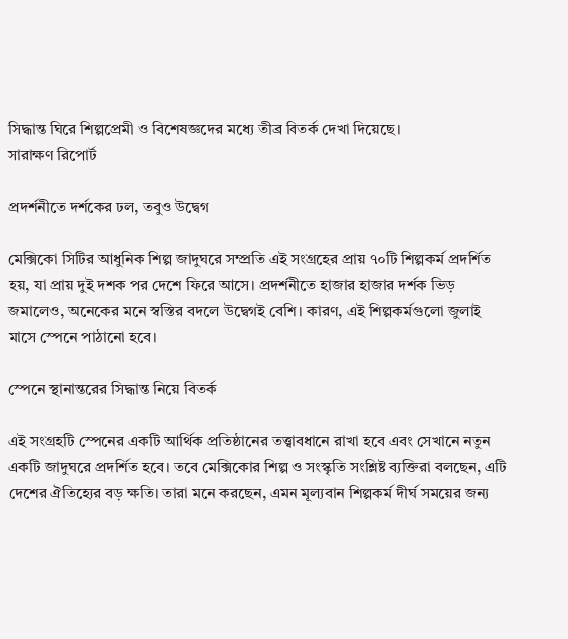সিদ্ধান্ত ঘিরে শিল্পপ্রেমী ও বিশেষজ্ঞদের মধ্যে তীব্র বিতর্ক দেখা দিয়েছে।
সারাক্ষণ রিপোর্ট

প্রদর্শনীতে দর্শকের ঢল, তবুও উদ্বেগ

মেক্সিকো সিটির আধুনিক শিল্প জাদুঘরে সম্প্রতি এই সংগ্রহের প্রায় ৭০টি শিল্পকর্ম প্রদর্শিত হয়, যা প্রায় দুই দশক পর দেশে ফিরে আসে। প্রদর্শনীতে হাজার হাজার দর্শক ভিড় জমালেও, অনেকের মনে স্বস্তির বদলে উদ্বেগই বেশি। কারণ, এই শিল্পকর্মগুলো জুলাই মাসে স্পেনে পাঠানো হবে।

স্পেনে স্থানান্তরের সিদ্ধান্ত নিয়ে বিতর্ক

এই সংগ্রহটি স্পেনের একটি আর্থিক প্রতিষ্ঠানের তত্ত্বাবধানে রাখা হবে এবং সেখানে নতুন একটি জাদুঘরে প্রদর্শিত হবে। তবে মেক্সিকোর শিল্প ও সংস্কৃতি সংশ্লিষ্ট ব্যক্তিরা বলছেন, এটি দেশের ঐতিহ্যের বড় ক্ষতি। তারা মনে করছেন, এমন মূল্যবান শিল্পকর্ম দীর্ঘ সময়ের জন্য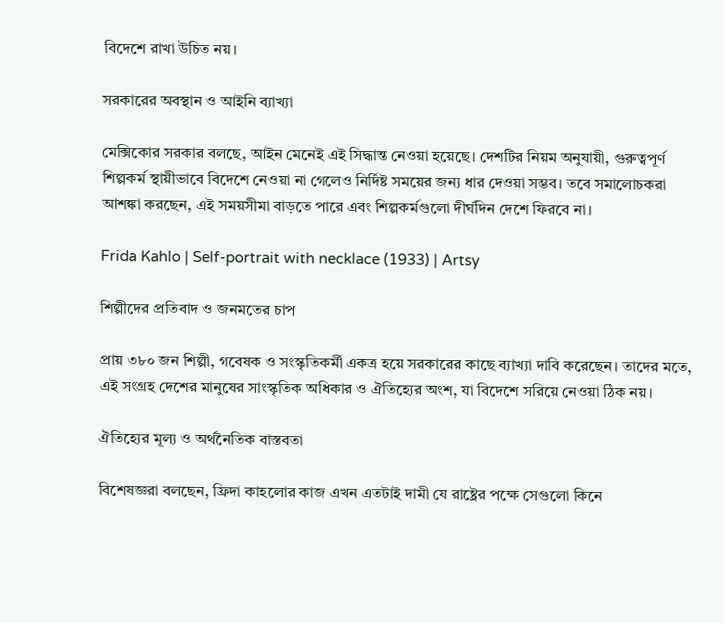বিদেশে রাখা উচিত নয়।

সরকারের অবস্থান ও আইনি ব্যাখ্যা

মেক্সিকোর সরকার বলছে, আইন মেনেই এই সিদ্ধান্ত নেওয়া হয়েছে। দেশটির নিয়ম অনুযায়ী, গুরুত্বপূর্ণ শিল্পকর্ম স্থায়ীভাবে বিদেশে নেওয়া না গেলেও নির্দিষ্ট সময়ের জন্য ধার দেওয়া সম্ভব। তবে সমালোচকরা আশঙ্কা করছেন, এই সময়সীমা বাড়তে পারে এবং শিল্পকর্মগুলো দীর্ঘদিন দেশে ফিরবে না।

Frida Kahlo | Self-portrait with necklace (1933) | Artsy

শিল্পীদের প্রতিবাদ ও জনমতের চাপ

প্রায় ৩৮০ জন শিল্পী, গবেষক ও সংস্কৃতিকর্মী একত্র হয়ে সরকারের কাছে ব্যাখ্যা দাবি করেছেন। তাদের মতে, এই সংগ্রহ দেশের মানুষের সাংস্কৃতিক অধিকার ও ঐতিহ্যের অংশ, যা বিদেশে সরিয়ে নেওয়া ঠিক নয়।

ঐতিহ্যের মূল্য ও অর্থনৈতিক বাস্তবতা

বিশেষজ্ঞরা বলছেন, ফ্রিদা কাহলোর কাজ এখন এতটাই দামী যে রাষ্ট্রের পক্ষে সেগুলো কিনে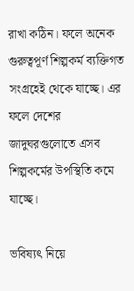রাখা কঠিন। ফলে অনেক গুরুত্বপূর্ণ শিল্পকর্ম ব্যক্তিগত সংগ্রহেই থেকে যাচ্ছে। এর ফলে দেশের জাদুঘরগুলোতে এসব শিল্পকর্মের উপস্থিতি কমে যাচ্ছে।

ভবিষ্যৎ নিয়ে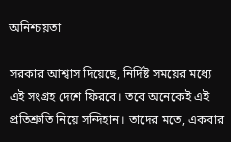অনিশ্চয়তা

সরকার আশ্বাস দিয়েছে, নির্দিষ্ট সময়ের মধ্যে এই সংগ্রহ দেশে ফিরবে। তবে অনেকেই এই প্রতিশ্রুতি নিয়ে সন্দিহান। তাদের মতে, একবার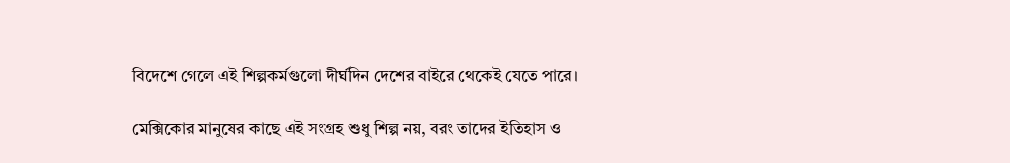বিদেশে গেলে এই শিল্পকর্মগুলো দীর্ঘদিন দেশের বাইরে থেকেই যেতে পারে।

মেক্সিকোর মানুষের কাছে এই সংগ্রহ শুধু শিল্প নয়, বরং তাদের ইতিহাস ও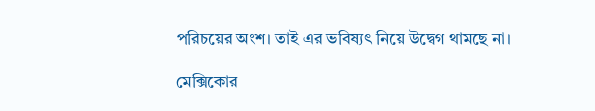পরিচয়ের অংশ। তাই এর ভবিষ্যৎ নিয়ে উদ্বেগ থামছে না।

মেক্সিকোর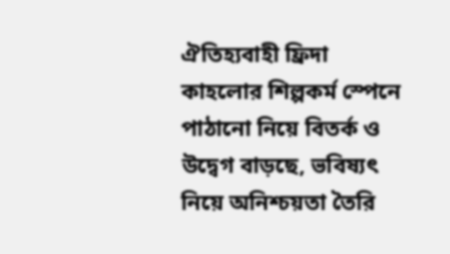ঐতিহ্যবাহী ফ্রিদা কাহলোর শিল্পকর্ম স্পেনে পাঠানো নিয়ে বিতর্ক ও উদ্বেগ বাড়ছে, ভবিষ্যৎ নিয়ে অনিশ্চয়তা তৈরি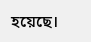হয়েছে।